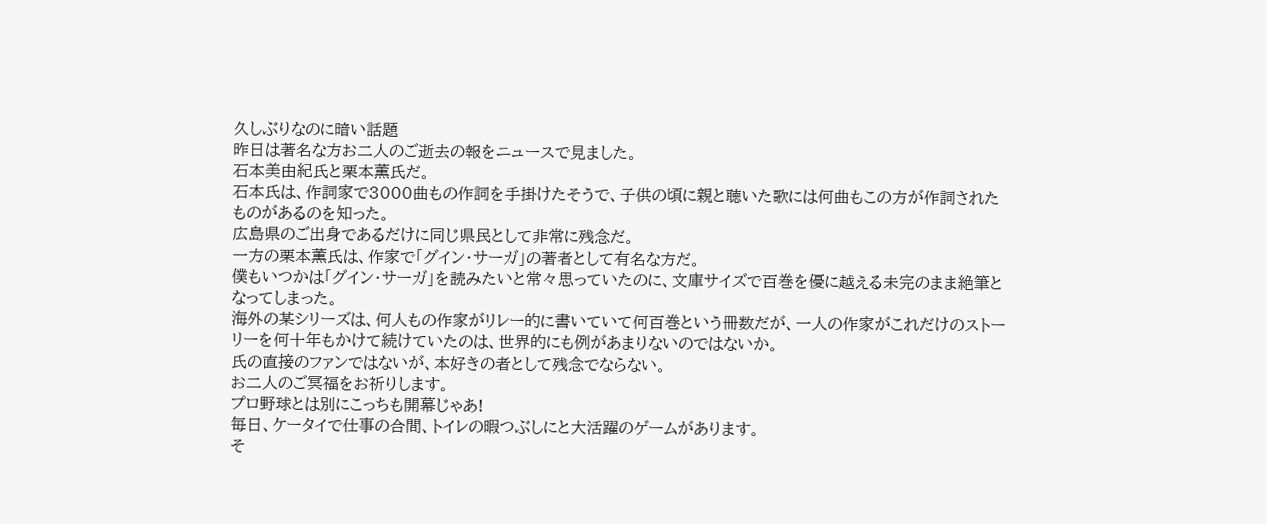久しぶりなのに暗い話題
昨日は著名な方お二人のご逝去の報をニュースで見ました。
石本美由紀氏と栗本薫氏だ。
石本氏は、作詞家で3000曲もの作詞を手掛けたそうで、子供の頃に親と聴いた歌には何曲もこの方が作詞されたものがあるのを知った。
広島県のご出身であるだけに同じ県民として非常に残念だ。
一方の栗本薫氏は、作家で「グイン・サーガ」の著者として有名な方だ。
僕もいつかは「グイン・サーガ」を読みたいと常々思っていたのに、文庫サイズで百巻を優に越える未完のまま絶筆となってしまった。
海外の某シリーズは、何人もの作家がリレー的に書いていて何百巻という冊数だが、一人の作家がこれだけのストーリーを何十年もかけて続けていたのは、世界的にも例があまりないのではないか。
氏の直接のファンではないが、本好きの者として残念でならない。
お二人のご冥福をお祈りします。
プロ野球とは別にこっちも開幕じゃあ!
毎日、ケータイで仕事の合間、トイレの暇つぶしにと大活躍のゲームがあります。
そ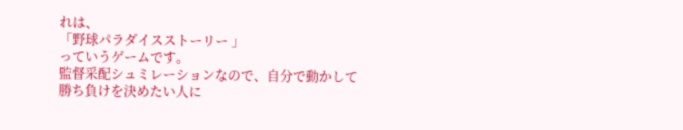れは、
「野球パラダイスストーリー 」
っていうゲームです。
監督采配シュミレーションなので、自分で動かして勝ち負けを決めたい人に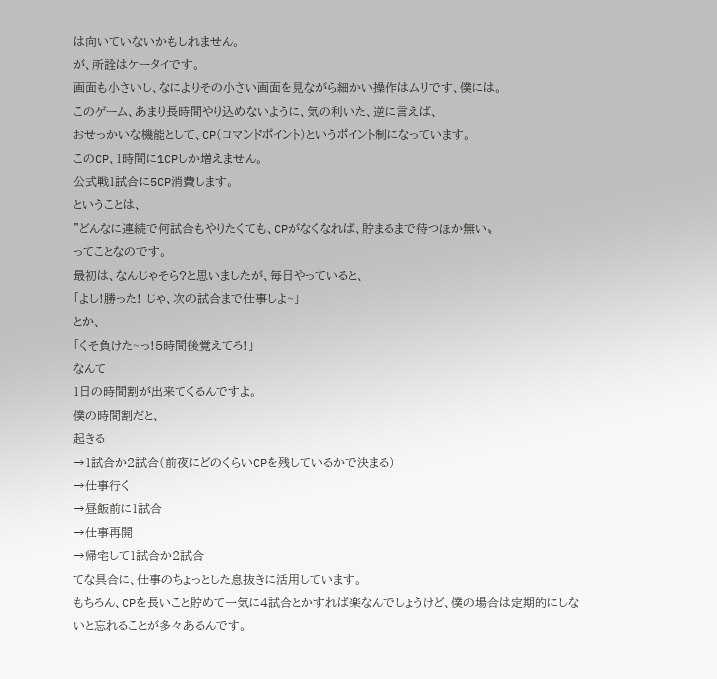は向いていないかもしれません。
が、所詮はケータイです。
画面も小さいし、なによりその小さい画面を見ながら細かい操作はムリです、僕には。
このゲーム、あまり長時間やり込めないように、気の利いた、逆に言えば、
おせっかいな機能として、CP(コマンドポイント)というポイント制になっています。
このCP、1時間に1CPしか増えません。
公式戦1試合に5CP消費します。
ということは、
"どんなに連続で何試合もやりたくても、CPがなくなれば、貯まるまで待つほか無い〟
ってことなのです。
最初は、なんじゃそら?と思いましたが、毎日やっていると、
「よし!勝った! じゃ、次の試合まで仕事しよ~」
とか、
「くそ負けた~っ!5時間後覚えてろ!」
なんて
1日の時間割が出来てくるんですよ。
僕の時間割だと、
起きる
→1試合か2試合(前夜にどのくらいCPを残しているかで決まる)
→仕事行く
→昼飯前に1試合
→仕事再開
→帰宅して1試合か2試合
てな具合に、仕事のちょっとした息抜きに活用しています。
もちろん、CPを長いこと貯めて一気に4試合とかすれば楽なんでしょうけど、僕の場合は定期的にしないと忘れることが多々あるんです。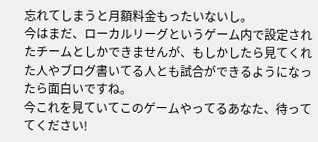忘れてしまうと月額料金もったいないし。
今はまだ、ローカルリーグというゲーム内で設定されたチームとしかできませんが、もしかしたら見てくれた人やブログ書いてる人とも試合ができるようになったら面白いですね。
今これを見ていてこのゲームやってるあなた、待っててください!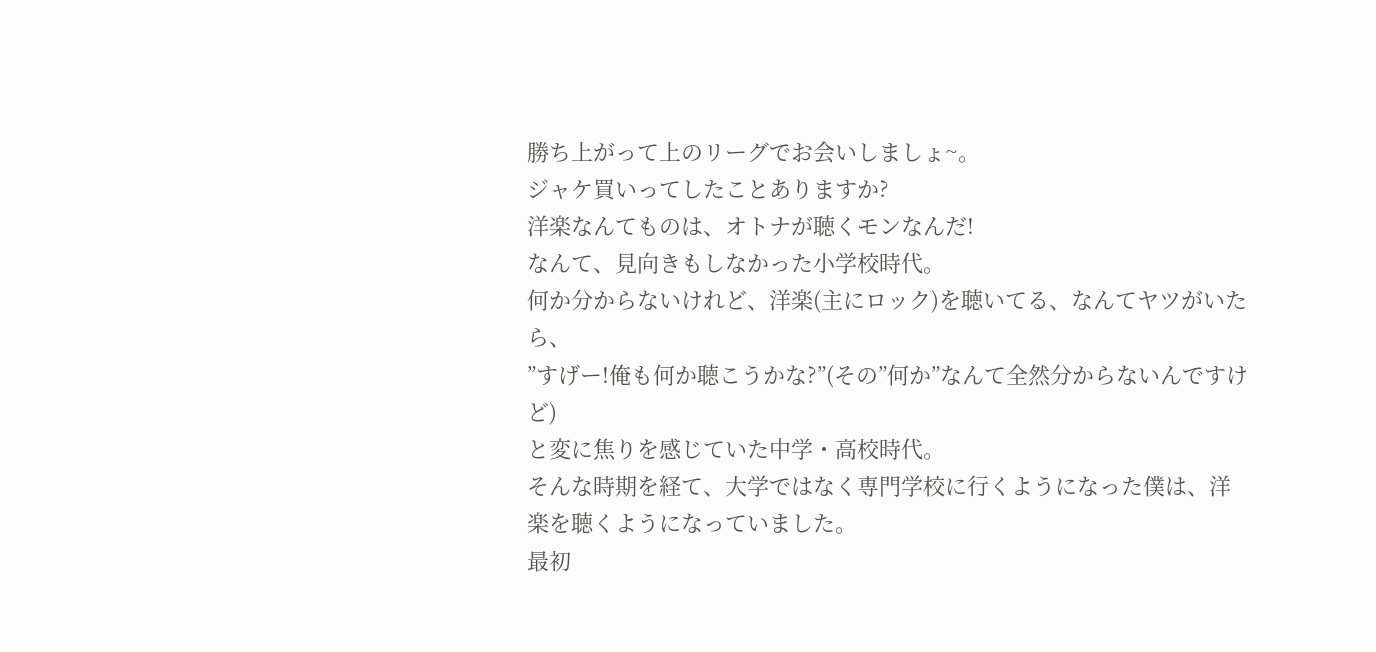勝ち上がって上のリーグでお会いしましょ~。
ジャケ買いってしたことありますか?
洋楽なんてものは、オトナが聴くモンなんだ!
なんて、見向きもしなかった小学校時代。
何か分からないけれど、洋楽(主にロック)を聴いてる、なんてヤツがいたら、
”すげー!俺も何か聴こうかな?”(その”何か”なんて全然分からないんですけど)
と変に焦りを感じていた中学・高校時代。
そんな時期を経て、大学ではなく専門学校に行くようになった僕は、洋楽を聴くようになっていました。
最初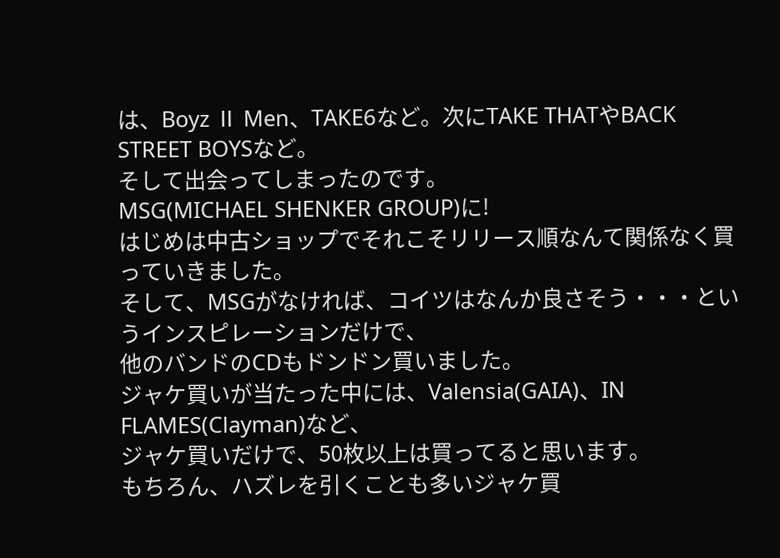は、Boyz Ⅱ Men、TAKE6など。次にTAKE THATやBACK STREET BOYSなど。
そして出会ってしまったのです。
MSG(MICHAEL SHENKER GROUP)に!
はじめは中古ショップでそれこそリリース順なんて関係なく買っていきました。
そして、MSGがなければ、コイツはなんか良さそう・・・というインスピレーションだけで、
他のバンドのCDもドンドン買いました。
ジャケ買いが当たった中には、Valensia(GAIA)、IN FLAMES(Clayman)など、
ジャケ買いだけで、50枚以上は買ってると思います。
もちろん、ハズレを引くことも多いジャケ買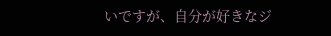いですが、自分が好きなジ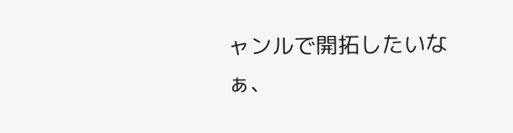ャンルで開拓したいなぁ、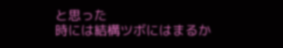と思った
時には結構ツボにはまるか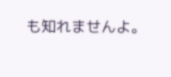も知れませんよ。